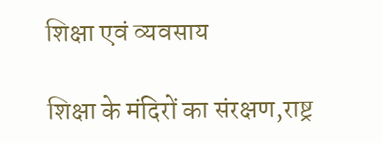शिक्षा एवं व्यवसाय

शिक्षा के मंदिरों का संरक्षण,राष्ट्र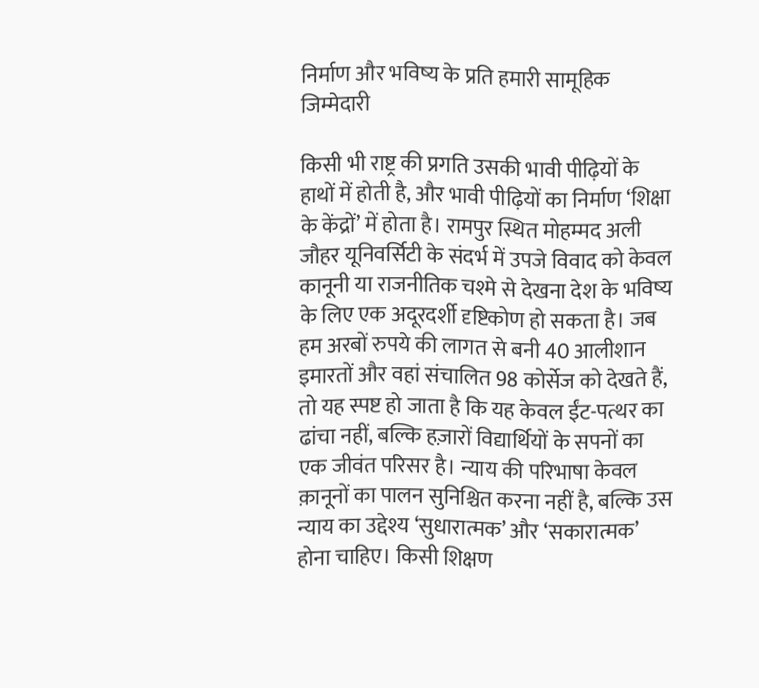निर्माण और भविष्य के प्रति हमारी सामूहिक जिम्मेदारी

किसी भी राष्ट्र की प्रगति उसकी भावी पीढ़ियों के हाथों में होती है, और भावी पीढ़ियों का निर्माण ‘शिक्षा के केंद्रों’ में होता है। रामपुर स्थित मोहम्मद अली जौहर यूनिवर्सिटी के संदर्भ में उपजे विवाद को केवल कानूनी या राजनीतिक चश्मे से देखना देश के भविष्य के लिए एक अदूरदर्शी दृष्टिकोण हो सकता है। जब हम अरबों रुपये की लागत से बनी 40 आलीशान इमारतों और वहां संचालित 98 कोर्सेज को देखते हैं, तो यह स्पष्ट हो जाता है कि यह केवल ईंट-पत्थर का ढांचा नहीं, बल्कि हज़ारों विद्यार्थियों के सपनों का एक जीवंत परिसर है। न्याय की परिभाषा केवल क़ानूनों का पालन सुनिश्चित करना नहीं है, बल्कि उस न्याय का उद्देश्य ‘सुधारात्मक’ और ‘सकारात्मक’ होना चाहिए। किसी शिक्षण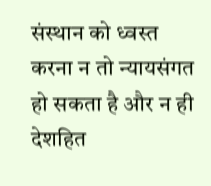संस्थान को ध्वस्त करना न तो न्यायसंगत हो सकता है और न ही देशहित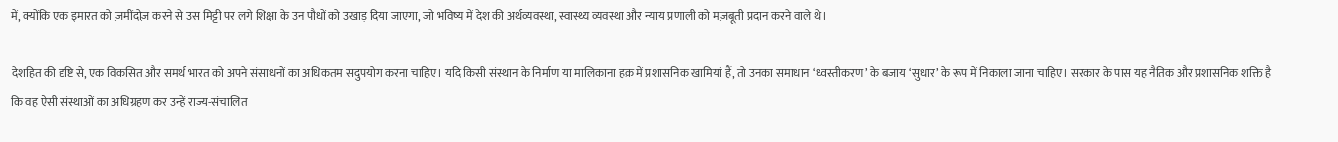में, क्योंकि एक इमारत को ज़मींदोज़ करने से उस मिट्टी पर लगे शिक्षा के उन पौधों को उखाड़ दिया जाएगा, जो भविष्य में देश की अर्थव्यवस्था, स्वास्थ्य व्यवस्था और न्याय प्रणाली को मज़बूती प्रदान करने वाले थे।

देशहित की दृष्टि से, एक विकसित और समर्थ भारत को अपने संसाधनों का अधिकतम सदुपयोग करना चाहिए। यदि किसी संस्थान के निर्माण या मालिकाना हक़ में प्रशासनिक खामियां हैं, तो उनका समाधान ‘ध्वस्तीकरण’ के बजाय ‘सुधार’ के रूप में निकाला जाना चाहिए। सरकार के पास यह नैतिक और प्रशासनिक शक्ति है कि वह ऐसी संस्थाओं का अधिग्रहण कर उन्हें राज्य-संचालित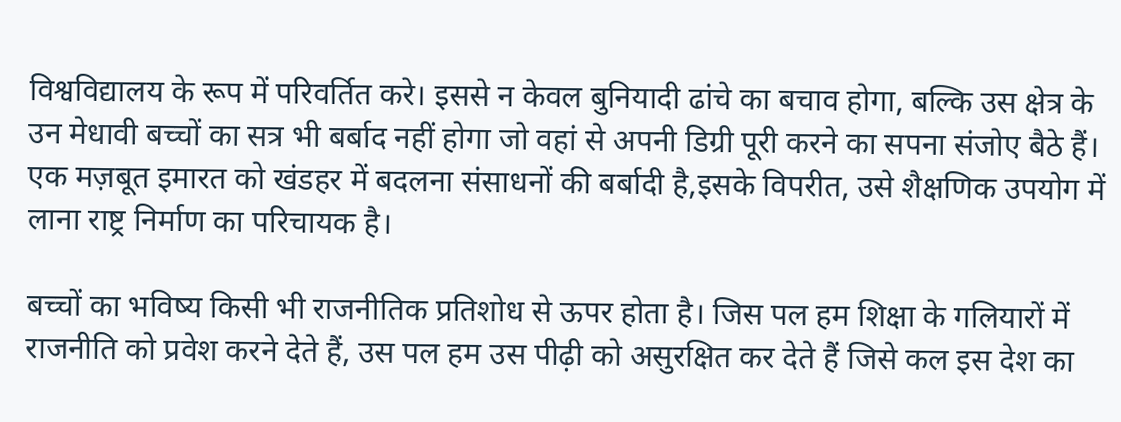विश्वविद्यालय के रूप में परिवर्तित करे। इससे न केवल बुनियादी ढांचे का बचाव होगा, बल्कि उस क्षेत्र के उन मेधावी बच्चों का सत्र भी बर्बाद नहीं होगा जो वहां से अपनी डिग्री पूरी करने का सपना संजोए बैठे हैं। एक मज़बूत इमारत को खंडहर में बदलना संसाधनों की बर्बादी है,इसके विपरीत, उसे शैक्षणिक उपयोग में लाना राष्ट्र निर्माण का परिचायक है।

बच्चों का भविष्य किसी भी राजनीतिक प्रतिशोध से ऊपर होता है। जिस पल हम शिक्षा के गलियारों में राजनीति को प्रवेश करने देते हैं, उस पल हम उस पीढ़ी को असुरक्षित कर देते हैं जिसे कल इस देश का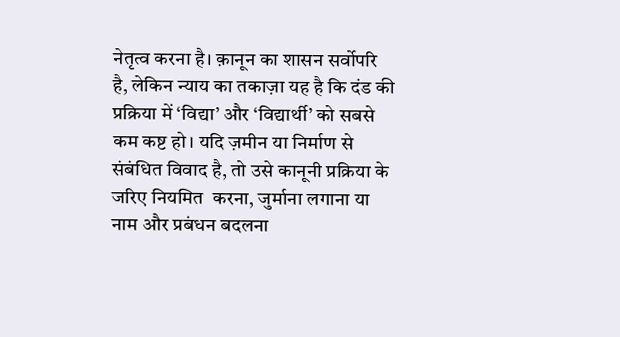नेतृत्व करना है। क़ानून का शासन सर्वोपरि है, लेकिन न्याय का तकाज़ा यह है कि दंड की प्रक्रिया में ‘विद्या’ और ‘विद्यार्थी’ को सबसे कम कष्ट हो। यदि ज़मीन या निर्माण से संबंधित विवाद है, तो उसे कानूनी प्रक्रिया के जरिए नियमित  करना, जुर्माना लगाना या नाम और प्रबंधन बदलना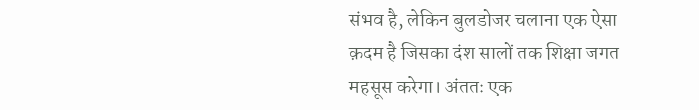संभव है, लेकिन बुलडोजर चलाना एक ऐसा क़दम है जिसका दंश सालों तक शिक्षा जगत महसूस करेगा। अंततः एक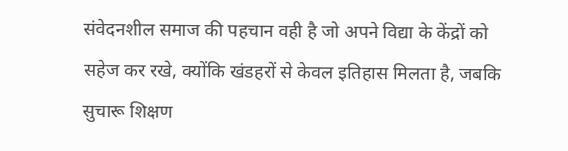संवेदनशील समाज की पहचान वही है जो अपने विद्या के केंद्रों को सहेज कर रखे, क्योंकि खंडहरों से केवल इतिहास मिलता है, जबकि सुचारू शिक्षण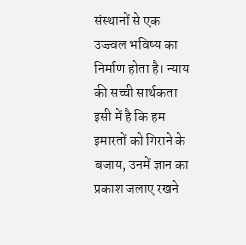संस्थानों से एक उज्ज्वल भविष्य का निर्माण होता है। न्याय की सच्ची सार्थकता इसी में है कि हम इमारतों को गिराने के बजाय, उनमें ज्ञान का प्रकाश जलाए रखने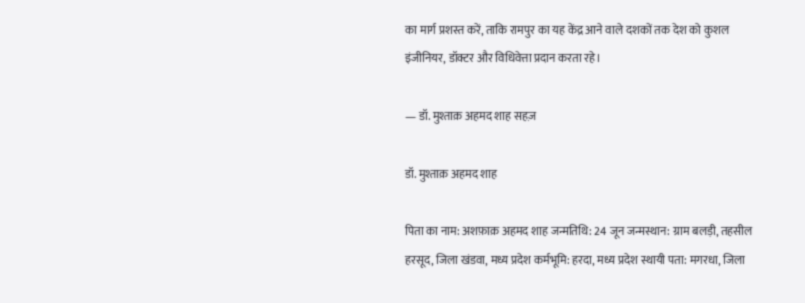का मार्ग प्रशस्त करें, ताकि रामपुर का यह केंद्र आने वाले दशकों तक देश को कुशल इंजीनियर, डॉक्टर और विधिवेत्ता प्रदान करता रहे।

— डॉ. मुश्ताक़ अहमद शाह सहज़

डॉ. मुश्ताक़ अहमद शाह

पिता का नाम: अशफ़ाक़ अहमद शाह जन्मतिथि: 24 जून जन्मस्थान: ग्राम बलड़ी, तहसील हरसूद, जिला खंडवा, मध्य प्रदेश कर्मभूमि: हरदा, मध्य प्रदेश स्थायी पता: मगरधा, जिला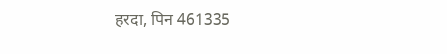हरदा, पिन 461335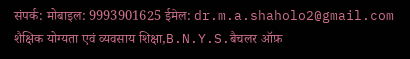संपर्क: मोबाइल: 9993901625 ईमेल: dr.m.a.shaholo2@gmail.com शैक्षिक योग्यता एवं व्यवसाय शिक्षा,B.N.Y.S.बैचलर ऑफ़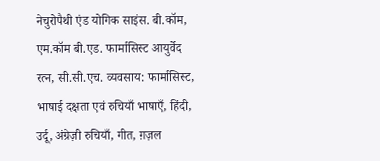नेचुरोपैथी एंड योगिक साइंस. बी.कॉम, एम.कॉम बी.एड. फार्मासिस्ट आयुर्वेद रत्न, सी.सी.एच. व्यवसाय: फार्मासिस्ट, भाषाई दक्षता एवं रुचियाँ भाषाएँ, हिंदी, उर्दू, अंग्रेज़ी रुचियाँ, गीत, ग़ज़ल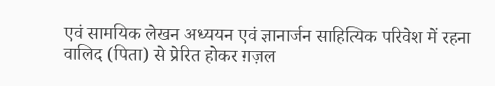एवं सामयिक लेखन अध्ययन एवं ज्ञानार्जन साहित्यिक परिवेश में रहना वालिद (पिता) से प्रेरित होकर ग़ज़ल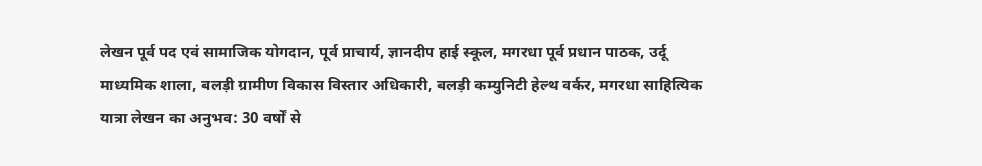लेखन पूर्व पद एवं सामाजिक योगदान, पूर्व प्राचार्य, ज्ञानदीप हाई स्कूल, मगरधा पूर्व प्रधान पाठक, उर्दू माध्यमिक शाला, बलड़ी ग्रामीण विकास विस्तार अधिकारी, बलड़ी कम्युनिटी हेल्थ वर्कर, मगरधा साहित्यिक यात्रा लेखन का अनुभव: 30 वर्षों से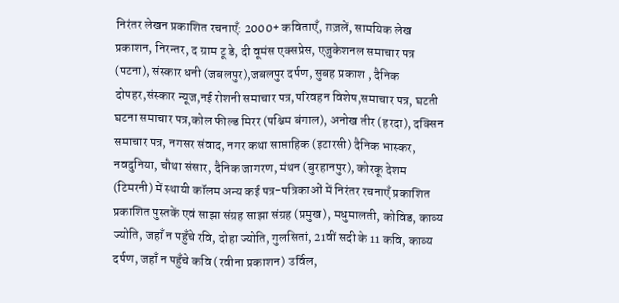निरंतर लेखन प्रकाशित रचनाएँ: 2000+ कविताएँ, ग़ज़लें, सामयिक लेख प्रकाशन, निरन्तर, द ग्राम टू डे, दी वूमंस एक्सप्रेस, एजुकेशनल समाचार पत्र (पटना), संस्कार धनी (जबलपुर),जबलपुर दर्पण, सुबह प्रकाश , दैनिक दोपहर,संस्कार न्यूज,नई रोशनी समाचार पत्र,परिवहन विशेष,समाचार पत्र, घटती घटना समाचार पत्र,कोल फील्ड मिरर (पश्चिम बंगाल), अनोख तीर (हरदा), दक्सिन समाचार पत्र, नगसर संवाद, नगर कथा साप्ताहिक (इटारसी) दैनिक भास्कर, नवदुनिया, चौथा संसार, दैनिक जागरण, मंथन (बुरहानपुर), कोरकू देशम (टिमरनी) में स्थायी कॉलम अन्य कई पत्र-पत्रिकाओं में निरंतर रचनाएँ प्रकाशित प्रकाशित पुस्तकें एवं साझा संग्रह साझा संग्रह (प्रमुख), मधुमालती, कोविड, काव्य ज्योति, जहाँ न पहुँचे रवि, दोहा ज्योति, गुलसितां, 21वीं सदी के 11 कवि, काव्य दर्पण, जहाँ न पहुँचे कवि (रवीना प्रकाशन) उर्विल,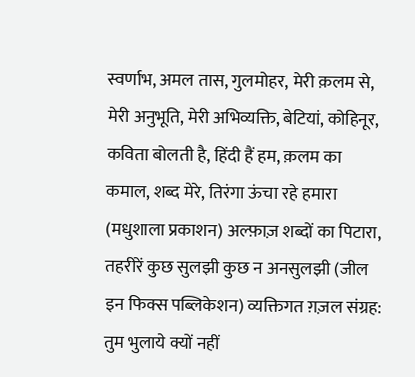स्वर्णाभ, अमल तास, गुलमोहर, मेरी क़लम से, मेरी अनुभूति, मेरी अभिव्यक्ति, बेटियां, कोहिनूर, कविता बोलती है, हिंदी हैं हम, क़लम का कमाल, शब्द मेरे, तिरंगा ऊंचा रहे हमारा (मधुशाला प्रकाशन) अल्फ़ाज़ शब्दों का पिटारा, तहरीरें कुछ सुलझी कुछ न अनसुलझी (जील इन फिक्स पब्लिकेशन) व्यक्तिगत ग़ज़ल संग्रह: तुम भुलाये क्यों नहीं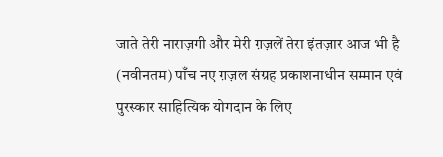जाते तेरी नाराज़गी और मेरी ग़ज़लें तेरा इंतज़ार आज भी है (नवीनतम) पाँच नए ग़ज़ल संग्रह प्रकाशनाधीन सम्मान एवं पुरस्कार साहित्यिक योगदान के लिए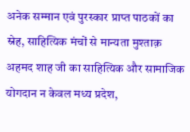अनेक सम्मान एवं पुरस्कार प्राप्त पाठकों का स्नेह, साहित्यिक मंचों से मान्यता मुश्ताक़ अहमद शाह जी का साहित्यिक और सामाजिक योगदान न केवल मध्य प्रदेश,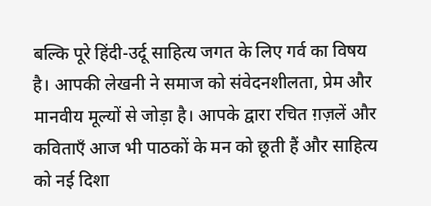बल्कि पूरे हिंदी-उर्दू साहित्य जगत के लिए गर्व का विषय है। आपकी लेखनी ने समाज को संवेदनशीलता, प्रेम और मानवीय मूल्यों से जोड़ा है। आपके द्वारा रचित ग़ज़लें और कविताएँ आज भी पाठकों के मन को छूती हैं और साहित्य को नई दिशा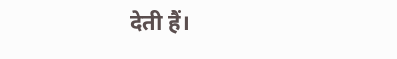देती हैं।